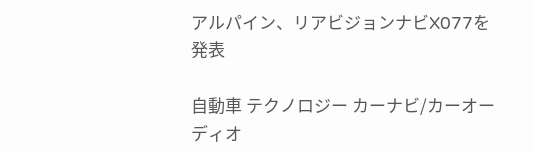アルパイン、リアビジョンナビX077を発表

自動車 テクノロジー カーナビ/カーオーディオ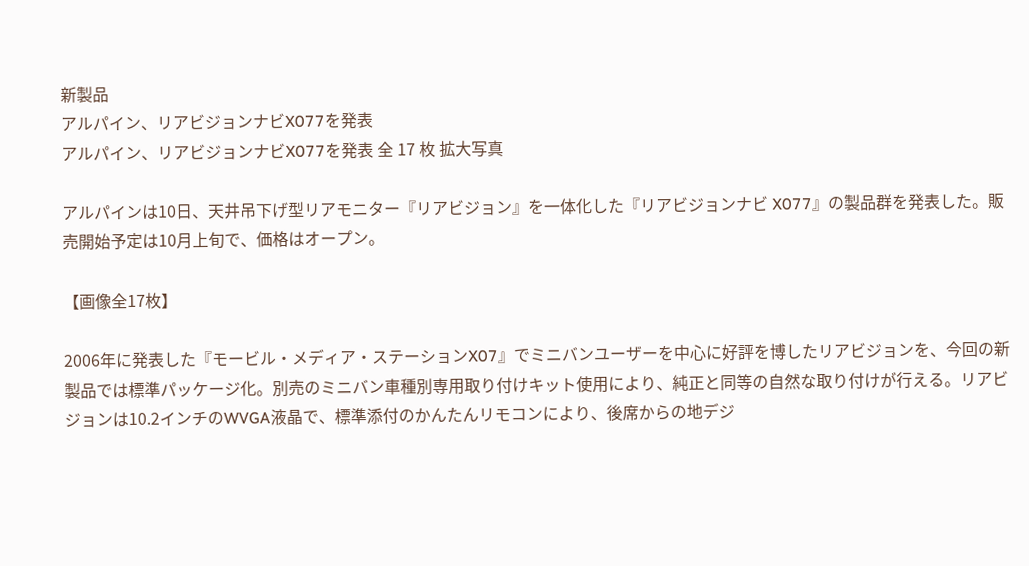新製品
アルパイン、リアビジョンナビX077を発表
アルパイン、リアビジョンナビX077を発表 全 17 枚 拡大写真

アルパインは10日、天井吊下げ型リアモニター『リアビジョン』を一体化した『リアビジョンナビ X077』の製品群を発表した。販売開始予定は10月上旬で、価格はオープン。

【画像全17枚】

2006年に発表した『モービル・メディア・ステーションX07』でミニバンユーザーを中心に好評を博したリアビジョンを、今回の新製品では標準パッケージ化。別売のミニバン車種別専用取り付けキット使用により、純正と同等の自然な取り付けが行える。リアビジョンは10.2インチのWVGA液晶で、標準添付のかんたんリモコンにより、後席からの地デジ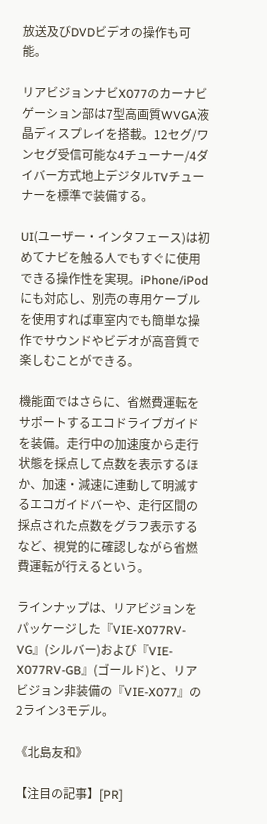放送及びDVDビデオの操作も可能。

リアビジョンナビX077のカーナビゲーション部は7型高画質WVGA液晶ディスプレイを搭載。12セグ/ワンセグ受信可能な4チューナー/4ダイバー方式地上デジタルTVチューナーを標準で装備する。

UI(ユーザー・インタフェース)は初めてナビを触る人でもすぐに使用できる操作性を実現。iPhone/iPodにも対応し、別売の専用ケーブルを使用すれば車室内でも簡単な操作でサウンドやビデオが高音質で楽しむことができる。

機能面ではさらに、省燃費運転をサポートするエコドライブガイドを装備。走行中の加速度から走行状態を採点して点数を表示するほか、加速・減速に連動して明滅するエコガイドバーや、走行区間の採点された点数をグラフ表示するなど、視覚的に確認しながら省燃費運転が行えるという。

ラインナップは、リアビジョンをパッケージした『VIE-X077RV-VG』(シルバー)および『VIE-X077RV-GB』(ゴールド)と、リアビジョン非装備の『VIE-X077』の2ライン3モデル。

《北島友和》

【注目の記事】[PR]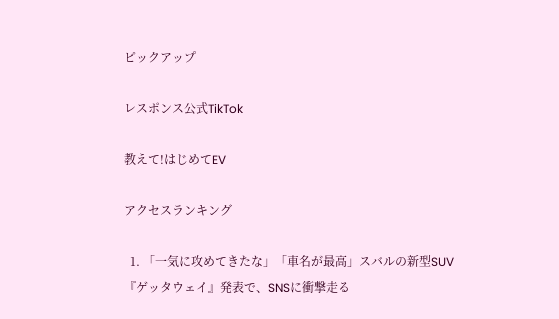ピックアップ

レスポンス公式TikTok

教えて!はじめてEV

アクセスランキング

  1. 「一気に攻めてきたな」「車名が最高」スバルの新型SUV『ゲッタウェイ』発表で、SNSに衝撃走る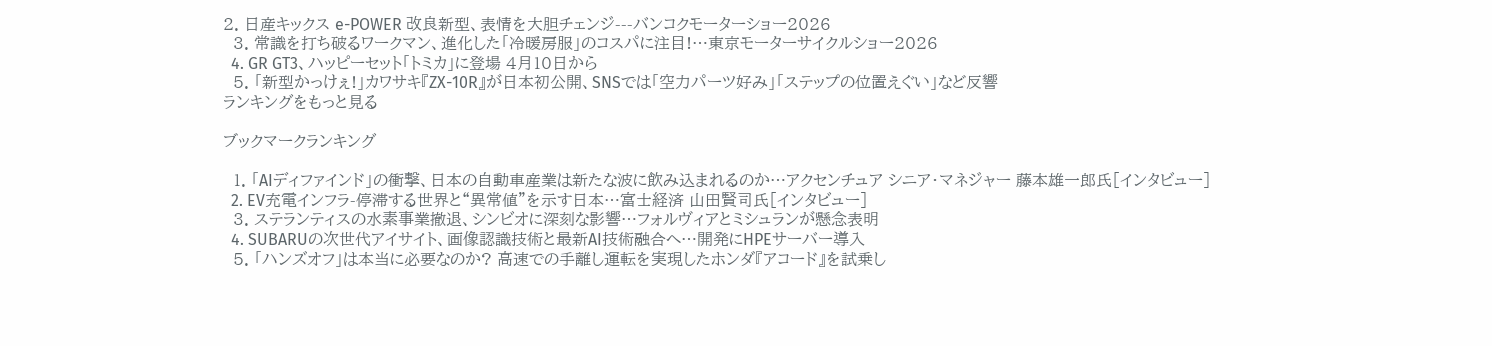2. 日産キックス e-POWER 改良新型、表情を大胆チェンジ---バンコクモーターショー2026
  3. 常識を打ち破るワークマン、進化した「冷暖房服」のコスパに注目!…東京モーターサイクルショー2026
  4. GR GT3、ハッピーセット「トミカ」に登場 4月10日から
  5. 「新型かっけぇ!」カワサキ『ZX-10R』が日本初公開、SNSでは「空力パーツ好み」「ステップの位置えぐい」など反響
ランキングをもっと見る

ブックマークランキング

  1. 「AIディファインド」の衝撃、日本の自動車産業は新たな波に飲み込まれるのか…アクセンチュア シニア・マネジャー 藤本雄一郎氏[インタビュー]
  2. EV充電インフラ-停滞する世界と“異常値”を示す日本…富士経済 山田賢司氏[インタビュー]
  3. ステランティスの水素事業撤退、シンビオに深刻な影響…フォルヴィアとミシュランが懸念表明
  4. SUBARUの次世代アイサイト、画像認識技術と最新AI技術融合へ…開発にHPEサーバー導入
  5. 「ハンズオフ」は本当に必要なのか? 高速での手離し運転を実現したホンダ『アコード』を試乗し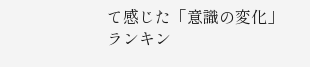て感じた「意識の変化」
ランキン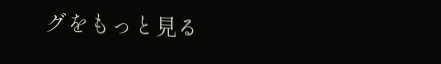グをもっと見る